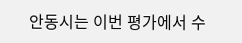안동시는 이번 평가에서 수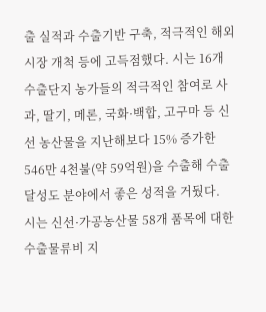출 실적과 수출기반 구축, 적극적인 해외시장 개척 등에 고득점했다. 시는 16개 수출단지 농가들의 적극적인 참여로 사과, 딸기, 메론, 국화·백합, 고구마 등 신선 농산물을 지난해보다 15% 증가한 546만 4천불(약 59억원)을 수출해 수출달성도 분야에서 좋은 성적을 거뒀다.
시는 신선·가공농산물 58개 품목에 대한 수출물류비 지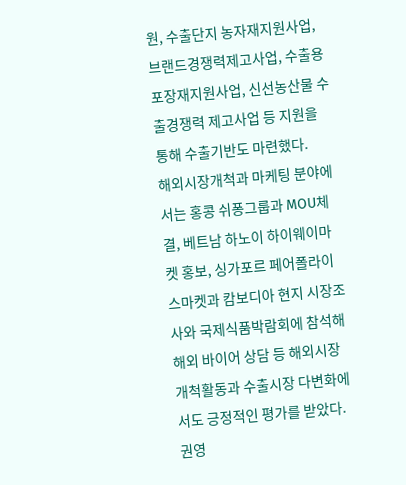원, 수출단지 농자재지원사업, 브랜드경쟁력제고사업, 수출용 포장재지원사업, 신선농산물 수출경쟁력 제고사업 등 지원을 통해 수출기반도 마련했다.
해외시장개척과 마케팅 분야에서는 홍콩 쉬퐁그룹과 MOU체결, 베트남 하노이 하이웨이마켓 홍보, 싱가포르 페어폴라이스마켓과 캄보디아 현지 시장조사와 국제식품박람회에 참석해 해외 바이어 상담 등 해외시장 개척활동과 수출시장 다변화에서도 긍정적인 평가를 받았다.
권영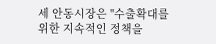세 안동시장은 "수출확대를 위한 지속적인 정책을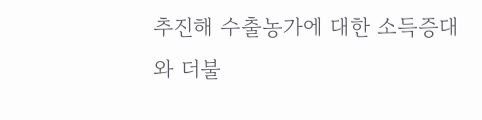추진해 수출농가에 대한 소득증대와 더불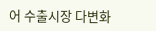어 수출시장 다변화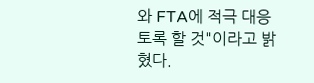와 FTA에 적극 대응토록 할 것"이라고 밝혔다.